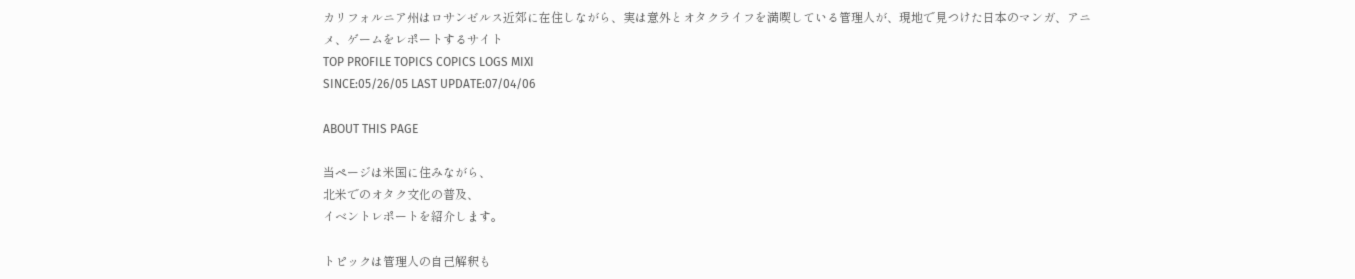カリフォルニア州はロサンゼルス近郊に在住しながら、実は意外とオタクライフを満喫している管理人が、現地で見つけた日本のマンガ、アニメ、ゲームをレポートするサイト
TOP PROFILE TOPICS COPICS LOGS MIXI
SINCE:05/26/05 LAST UPDATE:07/04/06

ABOUT THIS PAGE

当ページは米国に住みながら、
北米でのオタク文化の普及、
イベントレポートを紹介します。

トピックは管理人の自己解釈も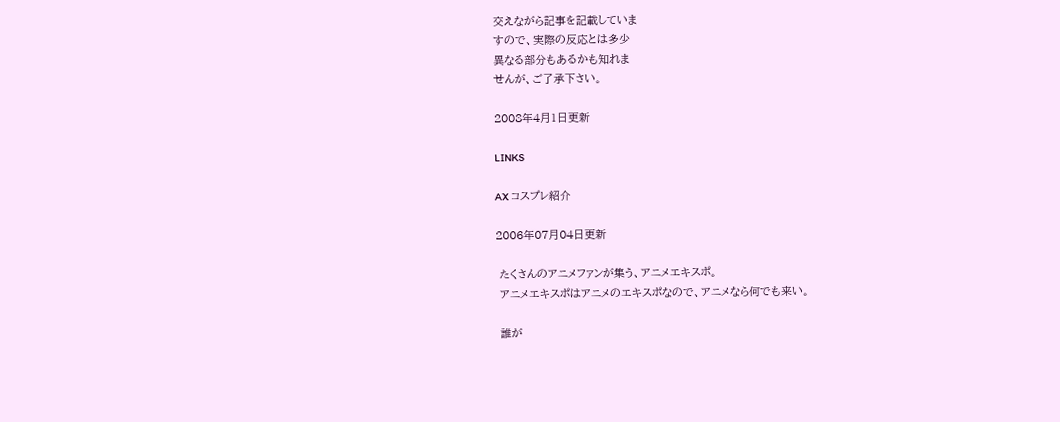交えながら記事を記載していま
すので、実際の反応とは多少
異なる部分もあるかも知れま
せんが、ご了承下さい。

2008年4月1日更新

LINKS

AX コスプレ紹介

2006年07月04日更新

 たくさんのアニメファンが集う、アニメエキスポ。
 アニメエキスポはアニメのエキスポなので、アニメなら何でも来い。

 誰が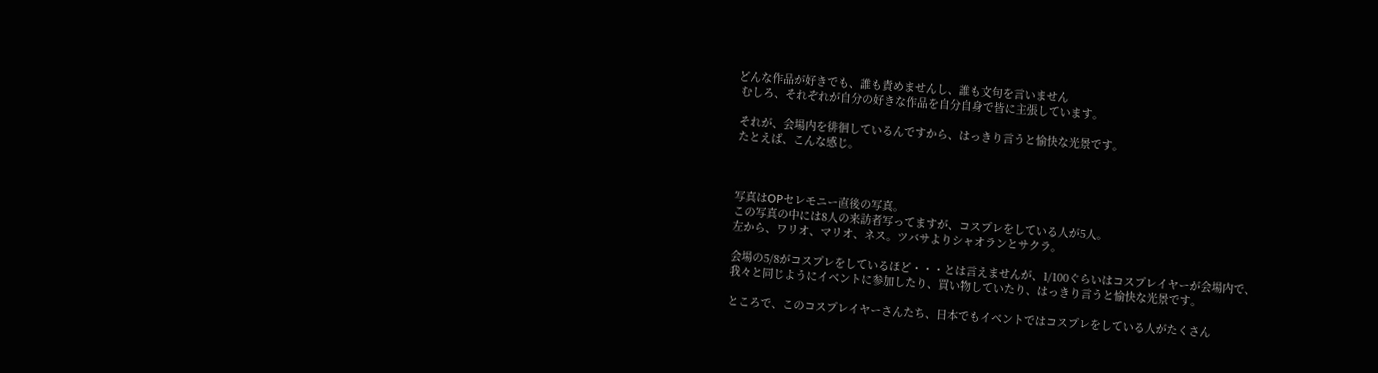どんな作品が好きでも、誰も責めませんし、誰も文句を言いません
 むしろ、それぞれが自分の好きな作品を自分自身で皆に主張しています。

 それが、会場内を徘徊しているんですから、はっきり言うと愉快な光景です。
 たとえば、こんな感じ。



 写真はOPセレモニー直後の写真。
 この写真の中には8人の来訪者写ってますが、コスプレをしている人が5人。
 左から、ワリオ、マリオ、ネス。ツバサよりシャオランとサクラ。

 会場の5/8がコスプレをしているほど・・・とは言えませんが、1/100ぐらいはコスプレイヤーが会場内で、
 我々と同じようにイベントに参加したり、買い物していたり、はっきり言うと愉快な光景です。

 ところで、このコスプレイヤーさんたち、日本でもイベントではコスプレをしている人がたくさん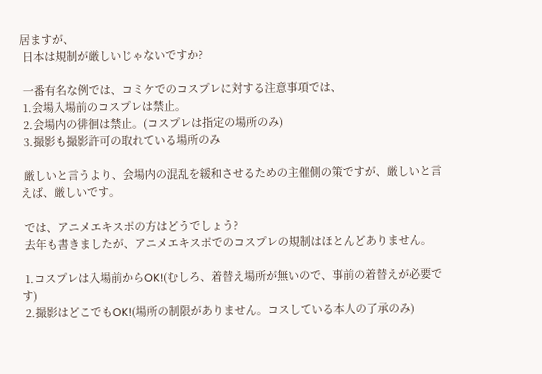居ますが、
 日本は規制が厳しいじゃないですか?

 一番有名な例では、コミケでのコスプレに対する注意事項では、
 1.会場入場前のコスプレは禁止。
 2.会場内の徘徊は禁止。(コスプレは指定の場所のみ)
 3.撮影も撮影許可の取れている場所のみ

 厳しいと言うより、会場内の混乱を緩和させるための主催側の策ですが、厳しいと言えば、厳しいです。

 では、アニメエキスポの方はどうでしょう?
 去年も書きましたが、アニメエキスポでのコスプレの規制はほとんどありません。

 1.コスプレは入場前からOK!(むしろ、着替え場所が無いので、事前の着替えが必要です)
 2.撮影はどこでもOK!(場所の制限がありません。コスしている本人の了承のみ)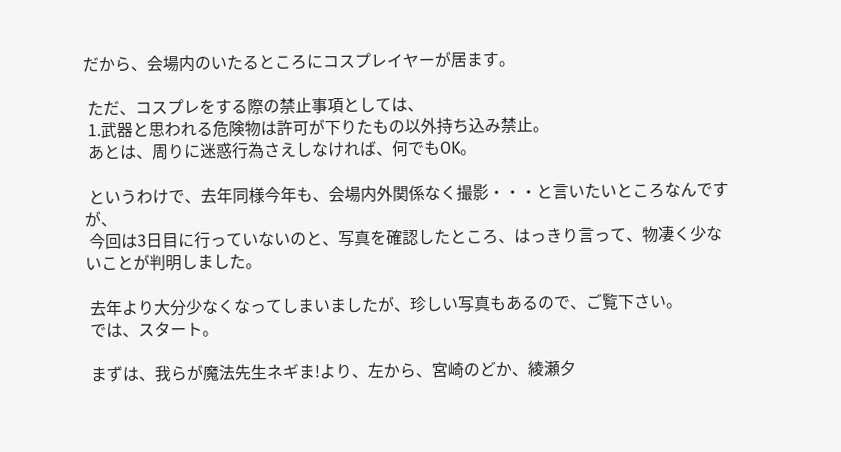だから、会場内のいたるところにコスプレイヤーが居ます。

 ただ、コスプレをする際の禁止事項としては、
 1.武器と思われる危険物は許可が下りたもの以外持ち込み禁止。
 あとは、周りに迷惑行為さえしなければ、何でもOK。

 というわけで、去年同様今年も、会場内外関係なく撮影・・・と言いたいところなんですが、
 今回は3日目に行っていないのと、写真を確認したところ、はっきり言って、物凄く少ないことが判明しました。

 去年より大分少なくなってしまいましたが、珍しい写真もあるので、ご覧下さい。
 では、スタート。

 まずは、我らが魔法先生ネギま!より、左から、宮崎のどか、綾瀬夕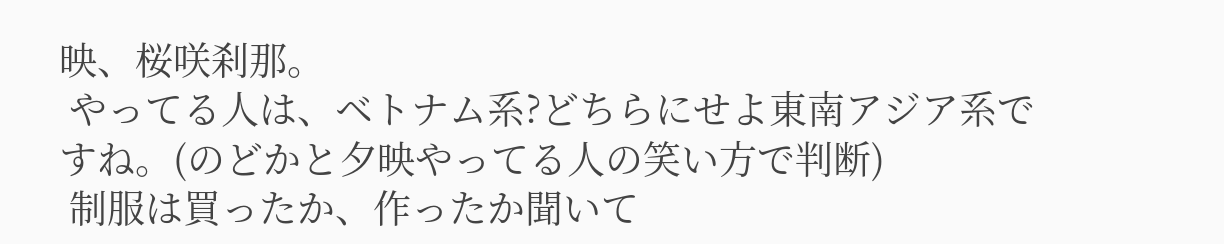映、桜咲刹那。
 やってる人は、ベトナム系?どちらにせよ東南アジア系ですね。(のどかと夕映やってる人の笑い方で判断)
 制服は買ったか、作ったか聞いて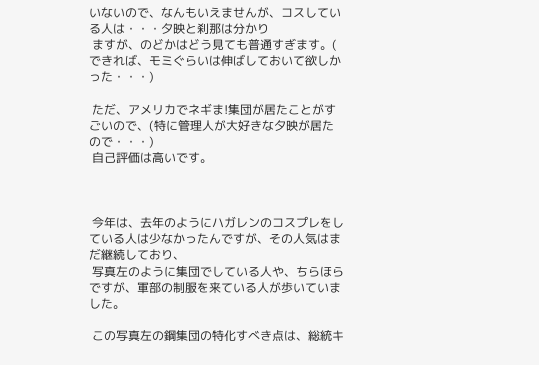いないので、なんもいえませんが、コスしている人は・・・夕映と刹那は分かり
 ますが、のどかはどう見ても普通すぎます。(
できれば、モミぐらいは伸ばしておいて欲しかった・・・)

 ただ、アメリカでネギま!集団が居たことがすごいので、(特に管理人が大好きな夕映が居たので・・・)
 自己評価は高いです。



 今年は、去年のようにハガレンのコスプレをしている人は少なかったんですが、その人気はまだ継続しており、
 写真左のように集団でしている人や、ちらほらですが、軍部の制服を来ている人が歩いていました。

 この写真左の鋼集団の特化すべき点は、総統キ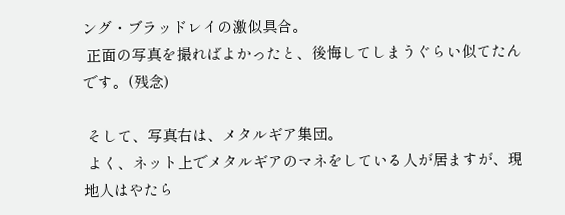ング・ブラッドレイの激似具合。
 正面の写真を撮ればよかったと、後悔してしまうぐらい似てたんです。(残念)

 そして、写真右は、メタルギア集団。
 よく、ネット上でメタルギアのマネをしている人が居ますが、現地人はやたら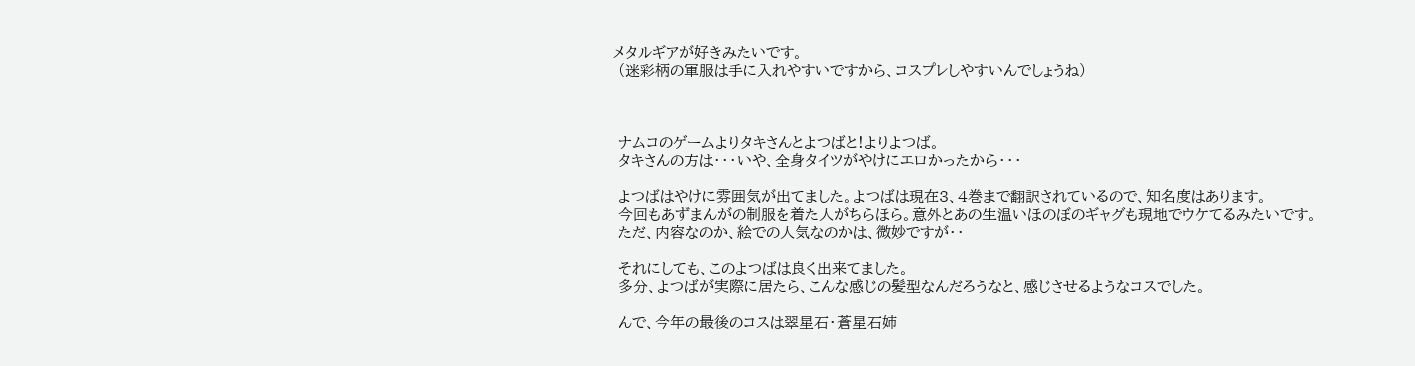メタルギアが好きみたいです。
 (迷彩柄の軍服は手に入れやすいですから、コスプレしやすいんでしょうね)



 ナムコのゲームよりタキさんとよつばと!よりよつば。
 タキさんの方は・・・いや、全身タイツがやけにエロかったから・・・

 よつばはやけに雰囲気が出てました。よつばは現在3、4巻まで翻訳されているので、知名度はあります。
 今回もあずまんがの制服を着た人がちらほら。意外とあの生温いほのぼのギャグも現地でウケてるみたいです。
 ただ、内容なのか、絵での人気なのかは、微妙ですが・・

 それにしても、このよつばは良く出来てました。
 多分、よつばが実際に居たら、こんな感じの髪型なんだろうなと、感じさせるようなコスでした。

 んで、今年の最後のコスは翠星石・蒼星石姉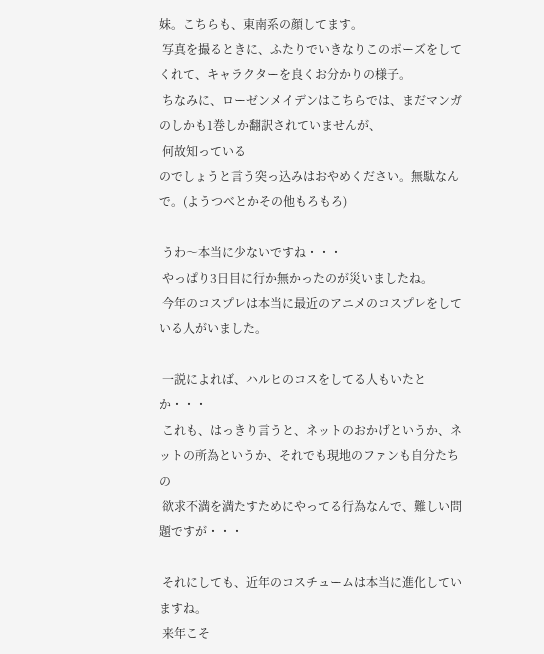妹。こちらも、東南系の顔してます。
 写真を撮るときに、ふたりでいきなりこのポーズをしてくれて、キャラクターを良くお分かりの様子。
 ちなみに、ローゼンメイデンはこちらでは、まだマンガのしかも1巻しか翻訳されていませんが、
 何故知っている
のでしょうと言う突っ込みはおやめください。無駄なんで。(ようつべとかその他もろもろ)

 うわ〜本当に少ないですね・・・
 やっぱり3日目に行か無かったのが災いましたね。
 今年のコスプレは本当に最近のアニメのコスプレをしている人がいました。

 一説によれば、ハルヒのコスをしてる人もいたとか・・・
 これも、はっきり言うと、ネットのおかげというか、ネットの所為というか、それでも現地のファンも自分たちの
 欲求不満を満たすためにやってる行為なんで、難しい問題ですが・・・

 それにしても、近年のコスチュームは本当に進化していますね。
 来年こそ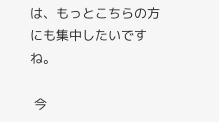は、もっとこちらの方にも集中したいですね。

 今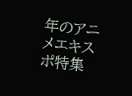年のアニメエキスポ特集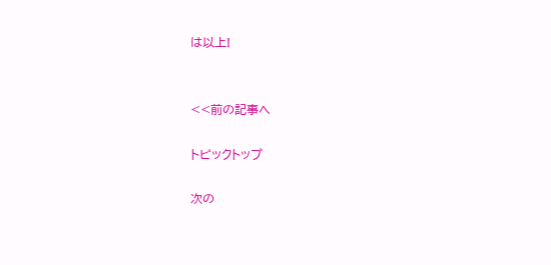は以上!


<<前の記事へ

トピックトップ

次の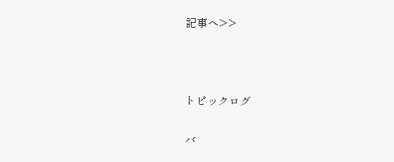記事へ>>



トピックログ

バ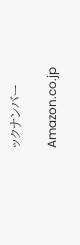ックナンバー

Amazon.co.jp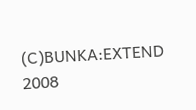(C)BUNKA:EXTEND 2008